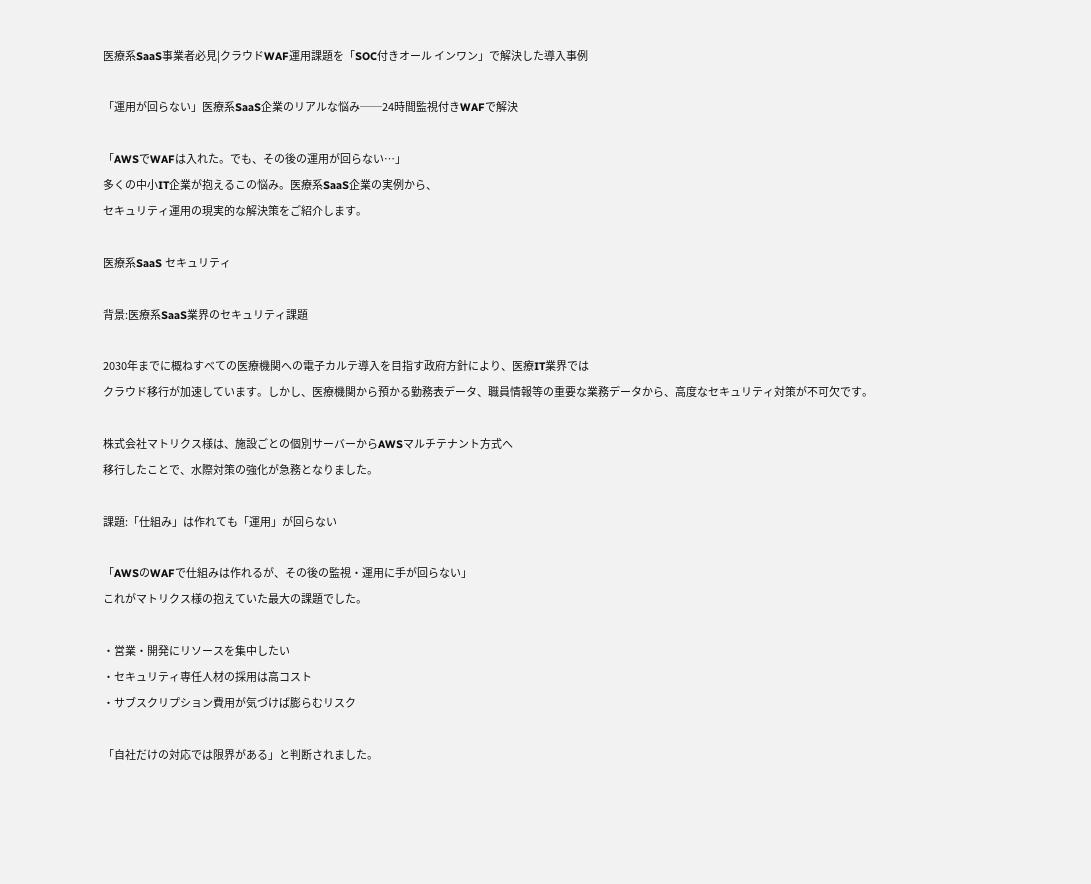医療系SaaS事業者必見|クラウドWAF運用課題を「SOC付きオール インワン」で解決した導入事例

「運用が回らない」医療系SaaS企業のリアルな悩み──24時間監視付きWAFで解決

「AWSでWAFは入れた。でも、その後の運用が回らない…」
多くの中小IT企業が抱えるこの悩み。医療系SaaS企業の実例から、
セキュリティ運用の現実的な解決策をご紹介します。

医療系SaaS セキュリティ

背景:医療系SaaS業界のセキュリティ課題

2030年までに概ねすべての医療機関への電子カルテ導入を目指す政府方針により、医療IT業界では
クラウド移行が加速しています。しかし、医療機関から預かる勤務表データ、職員情報等の重要な業務データから、高度なセキュリティ対策が不可欠です。

株式会社マトリクス様は、施設ごとの個別サーバーからAWSマルチテナント方式へ
移行したことで、水際対策の強化が急務となりました。

課題:「仕組み」は作れても「運用」が回らない

「AWSのWAFで仕組みは作れるが、その後の監視・運用に手が回らない」
これがマトリクス様の抱えていた最大の課題でした。

・営業・開発にリソースを集中したい
・セキュリティ専任人材の採用は高コスト
・サブスクリプション費用が気づけば膨らむリスク

「自社だけの対応では限界がある」と判断されました。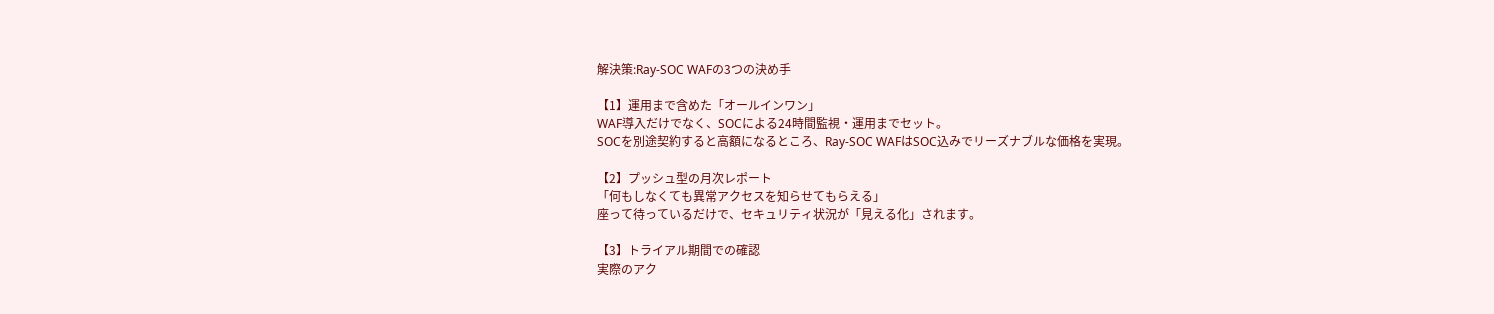解決策:Ray-SOC WAFの3つの決め手

【1】運用まで含めた「オールインワン」
WAF導入だけでなく、SOCによる24時間監視・運用までセット。
SOCを別途契約すると高額になるところ、Ray-SOC WAFはSOC込みでリーズナブルな価格を実現。

【2】プッシュ型の月次レポート
「何もしなくても異常アクセスを知らせてもらえる」
座って待っているだけで、セキュリティ状況が「見える化」されます。

【3】トライアル期間での確認
実際のアク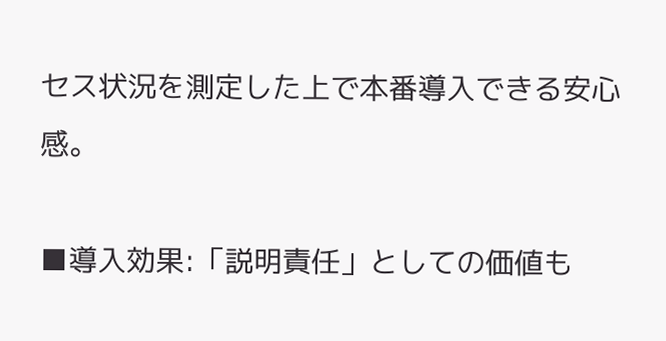セス状況を測定した上で本番導入できる安心感。

■導入効果:「説明責任」としての価値も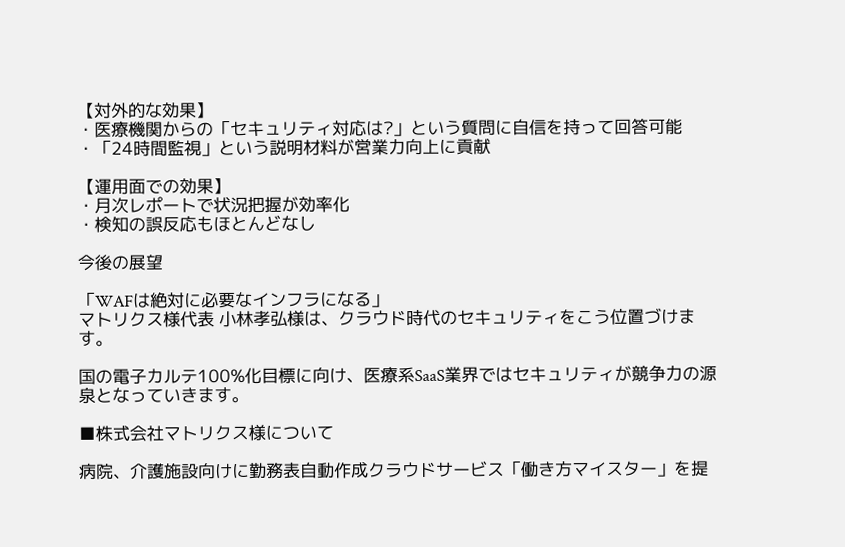【対外的な効果】
・医療機関からの「セキュリティ対応は?」という質問に自信を持って回答可能
・「24時間監視」という説明材料が営業力向上に貢献

【運用面での効果】
・月次レポートで状況把握が効率化
・検知の誤反応もほとんどなし

今後の展望

「WAFは絶対に必要なインフラになる」
マトリクス様代表 小林孝弘様は、クラウド時代のセキュリティをこう位置づけます。

国の電子カルテ100%化目標に向け、医療系SaaS業界ではセキュリティが競争力の源泉となっていきます。

■株式会社マトリクス様について

病院、介護施設向けに勤務表自動作成クラウドサービス「働き方マイスター」を提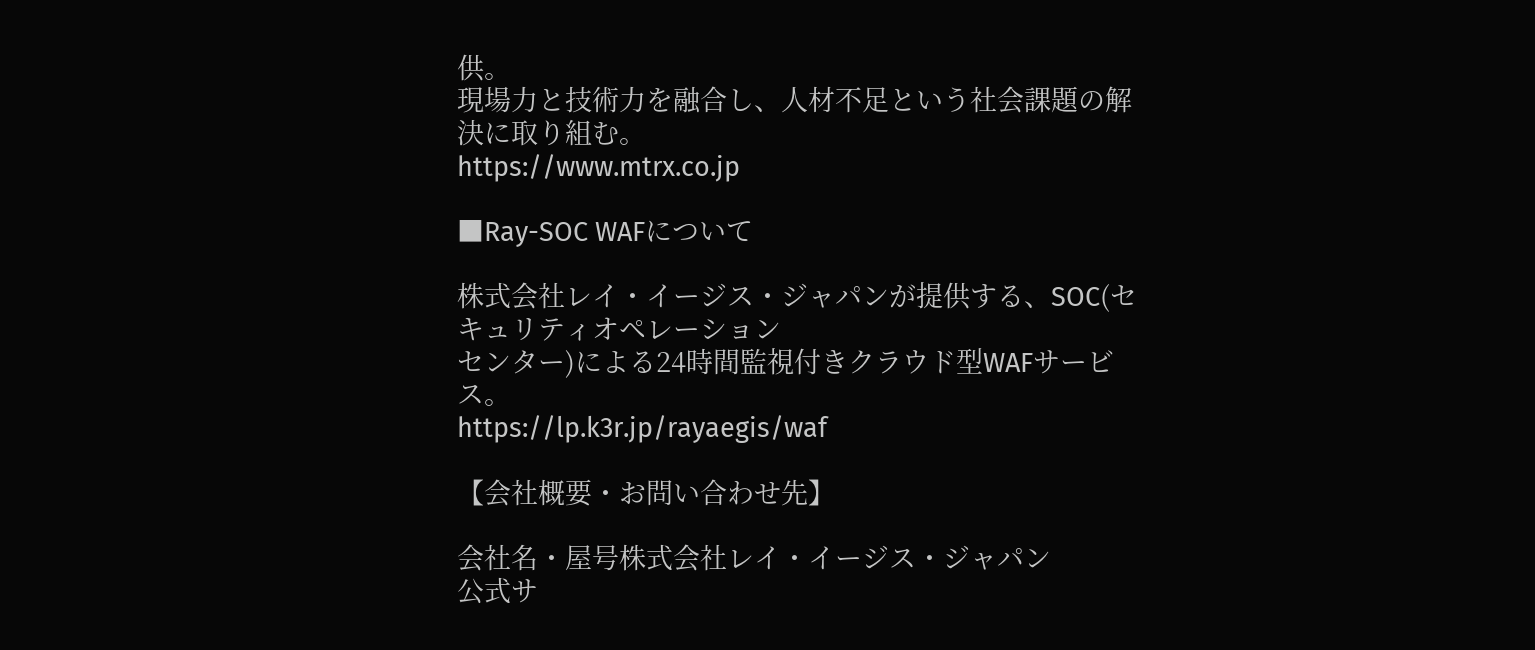供。
現場力と技術力を融合し、人材不足という社会課題の解決に取り組む。
https://www.mtrx.co.jp

■Ray-SOC WAFについて

株式会社レイ・イージス・ジャパンが提供する、SOC(セキュリティオペレーション
センター)による24時間監視付きクラウド型WAFサービス。
https://lp.k3r.jp/rayaegis/waf

【会社概要・お問い合わせ先】

会社名・屋号株式会社レイ・イージス・ジャパン
公式サ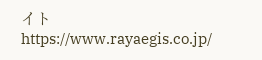イトhttps://www.rayaegis.co.jp/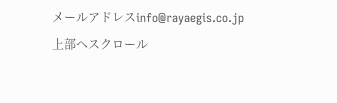メールアドレスinfo@rayaegis.co.jp
上部へスクロール